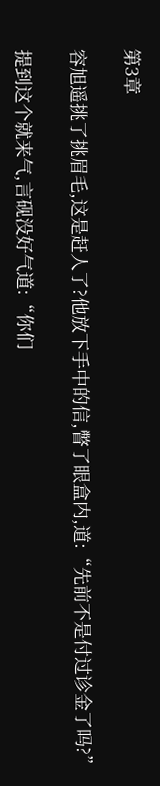第3章

容旭遥挑了挑眉毛,这是赶人了?他放下手中的信,瞥了眼盒内,道:“先前不是付过诊金了吗?”

提到这个就来气,言砚没好气道:“你们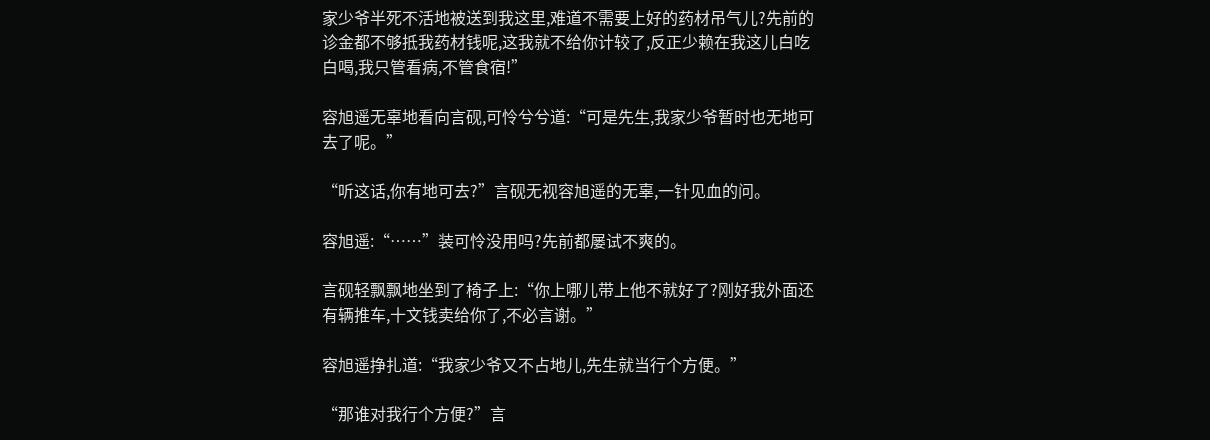家少爷半死不活地被送到我这里,难道不需要上好的药材吊气儿?先前的诊金都不够抵我药材钱呢,这我就不给你计较了,反正少赖在我这儿白吃白喝,我只管看病,不管食宿!”

容旭遥无辜地看向言砚,可怜兮兮道:“可是先生,我家少爷暂时也无地可去了呢。”

“听这话,你有地可去?”言砚无视容旭遥的无辜,一针见血的问。

容旭遥:“……”装可怜没用吗?先前都屡试不爽的。

言砚轻飘飘地坐到了椅子上:“你上哪儿带上他不就好了?刚好我外面还有辆推车,十文钱卖给你了,不必言谢。”

容旭遥挣扎道:“我家少爷又不占地儿,先生就当行个方便。”

“那谁对我行个方便?”言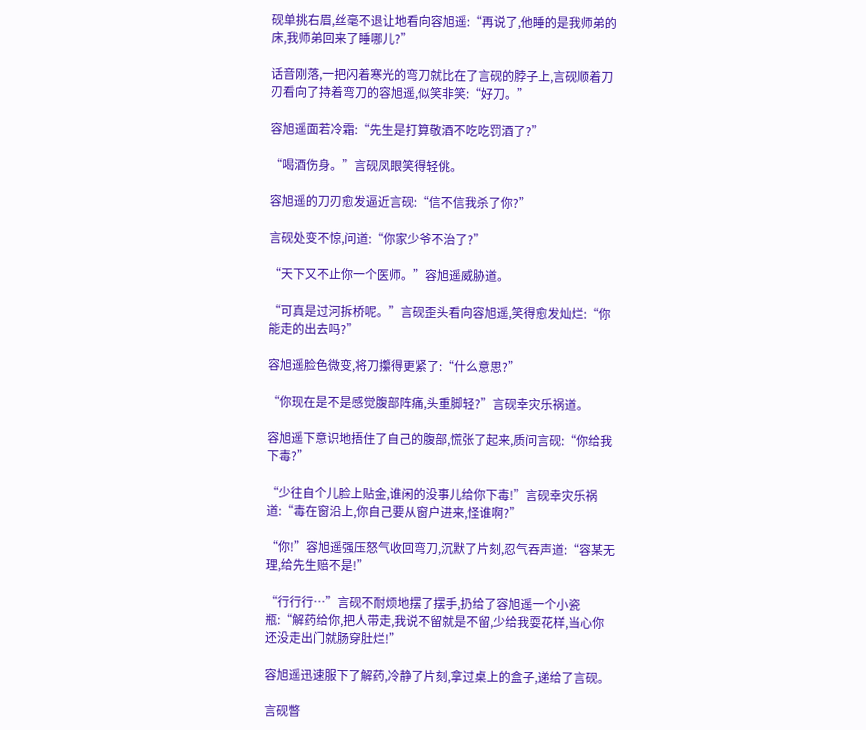砚单挑右眉,丝毫不退让地看向容旭遥:“再说了,他睡的是我师弟的床,我师弟回来了睡哪儿?”

话音刚落,一把闪着寒光的弯刀就比在了言砚的脖子上,言砚顺着刀刃看向了持着弯刀的容旭遥,似笑非笑:“好刀。”

容旭遥面若冷霜:“先生是打算敬酒不吃吃罚酒了?”

“喝酒伤身。”言砚凤眼笑得轻佻。

容旭遥的刀刃愈发逼近言砚:“信不信我杀了你?”

言砚处变不惊,问道:“你家少爷不治了?”

“天下又不止你一个医师。”容旭遥威胁道。

“可真是过河拆桥呢。”言砚歪头看向容旭遥,笑得愈发灿烂:“你能走的出去吗?”

容旭遥脸色微变,将刀攥得更紧了:“什么意思?”

“你现在是不是感觉腹部阵痛,头重脚轻?”言砚幸灾乐祸道。

容旭遥下意识地捂住了自己的腹部,慌张了起来,质问言砚:“你给我下毒?”

“少往自个儿脸上贴金,谁闲的没事儿给你下毒!”言砚幸灾乐祸道:“毒在窗沿上,你自己要从窗户进来,怪谁啊?”

“你!”容旭遥强压怒气收回弯刀,沉默了片刻,忍气吞声道:“容某无理,给先生赔不是!”

“行行行…”言砚不耐烦地摆了摆手,扔给了容旭遥一个小瓷瓶:“解药给你,把人带走,我说不留就是不留,少给我耍花样,当心你还没走出门就肠穿肚烂!”

容旭遥迅速服下了解药,冷静了片刻,拿过桌上的盒子,递给了言砚。

言砚瞥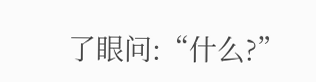了眼问:“什么?”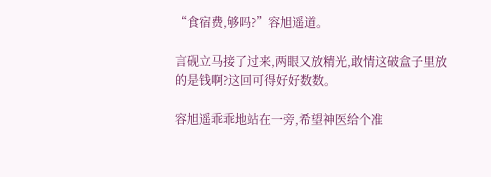“食宿费,够吗?”容旭遥道。

言砚立马接了过来,两眼又放精光,敢情这破盒子里放的是钱啊?这回可得好好数数。

容旭遥乖乖地站在一旁,希望神医给个准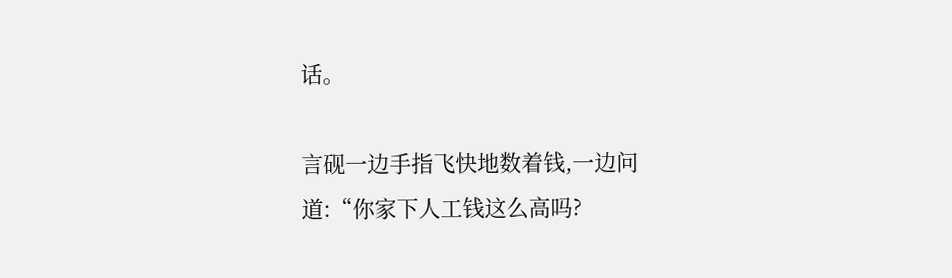话。

言砚一边手指飞快地数着钱,一边问道:“你家下人工钱这么高吗?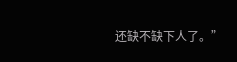还缺不缺下人了。”